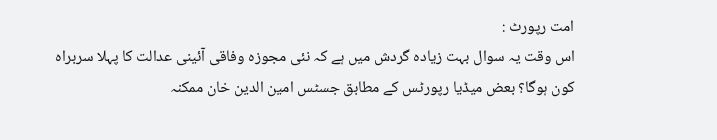امت رپورٹ :
اس وقت یہ سوال بہت زیادہ گردش میں ہے کہ نئی مجوزہ وفاقی آئینی عدالت کا پہلا سربراہ کون ہوگا؟ بعض میڈیا رپورٹس کے مطابق جسٹس امین الدین خان ممکنہ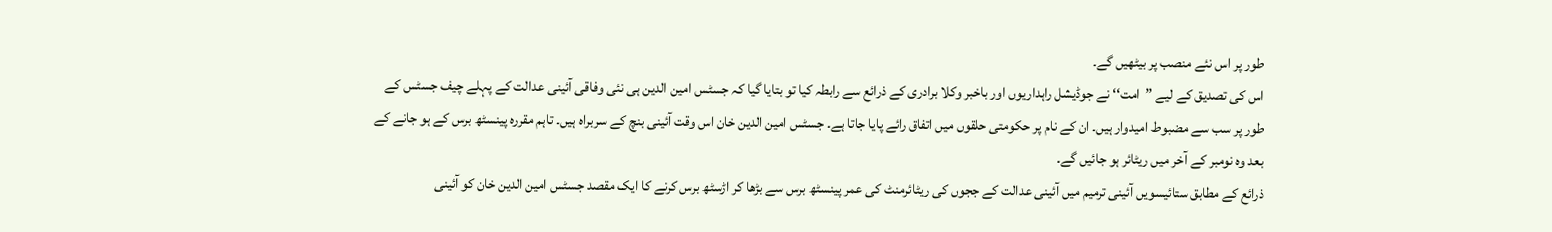طور پر اس نئے منصب پر بیٹھیں گے۔
اس کی تصدیق کے لیے ’’امت‘‘ نے جوڈیشل راہداریوں اور باخبر وکلا برادری کے ذرائع سے رابطہ کیا تو بتایا گیا کہ جسٹس امین الدین ہی نئی وفاقی آئینی عدالت کے پہلے چیف جسٹس کے طور پر سب سے مضبوط امیدوار ہیں۔ ان کے نام پر حکومتی حلقوں میں اتفاق رائے پایا جاتا ہے۔ جسٹس امین الدین خان اس وقت آئینی بنچ کے سربراہ ہیں۔ تاہم مقررہ پینسٹھ برس کے ہو جانے کے بعد وہ نومبر کے آخر میں ریٹائر ہو جائیں گے۔
ذرائع کے مطابق ستائیسویں آئینی ترمیم میں آئینی عدالت کے ججوں کی ریٹائرمنٹ کی عمر پینسٹھ برس سے بڑھا کر اڑسٹھ برس کرنے کا ایک مقصد جسٹس امین الدین خان کو آئینی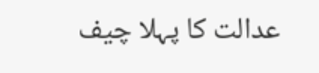عدالت کا پہلا چیف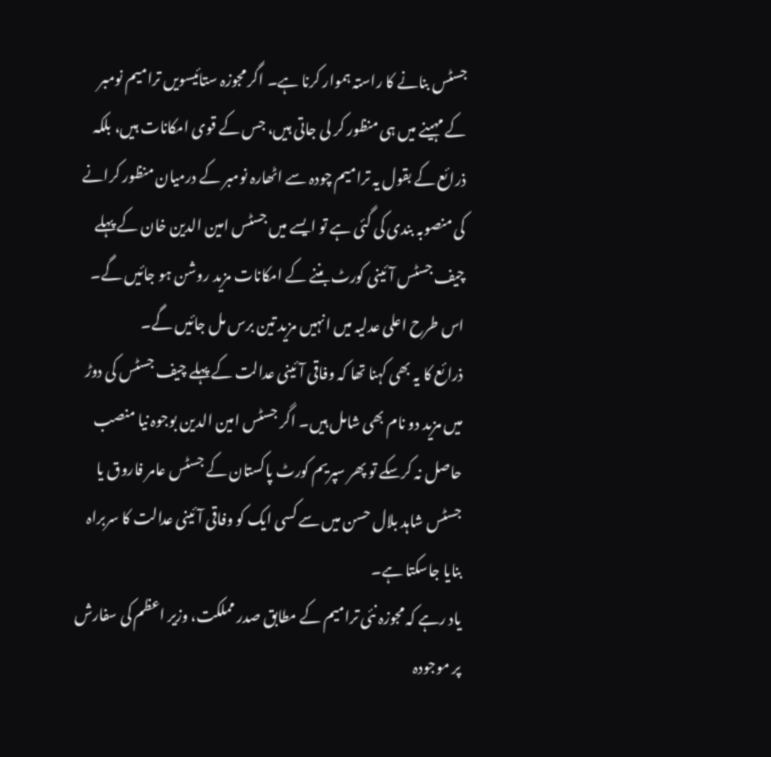جسٹس بنانے کا راستہ ہموار کرنا ہے۔ اگر مجوزہ ستائیسویں ترامیم نومبر کے مہینے میں ہی منظور کر لی جاتی ہیں، جس کے قوی امکانات ہیں، بلکہ ذرائع کے بقول یہ ترامیم چودہ سے اٹھارہ نومبر کے درمیان منظور کرانے کی منصوبہ بندی کی گئی ہے تو ایسے میں جسٹس امین الدین خان کے پہلے چیف جسٹس آئینی کورٹ بننے کے امکانات مزید روشن ہو جائیں گے۔ اس طرح اعلی عدلیہ میں انہیں مزید تین برس مل جائیں گے۔
ذرائع کا یہ بھی کہنا تھا کہ وفاقی آئینی عدالت کے پہلے چیف جسٹس کی دوڑ میں مزید دو نام بھی شامل ہیں۔ اگر جسٹس امین الدین بوجوہ نیا منصب حاصل نہ کرسکے تو پھر سپریم کورٹ پاکستان کے جسٹس عامر فاروق یا جسٹس شاہد بلال حسن میں سے کسی ایک کو وفاقی آئینی عدالت کا سربراہ بنایا جاسکتا ہے۔
یاد رہے کہ مجوزہ نئی ترامیم کے مطابق صدر مملکت، وزیر اعظم کی سفارش پر موجودہ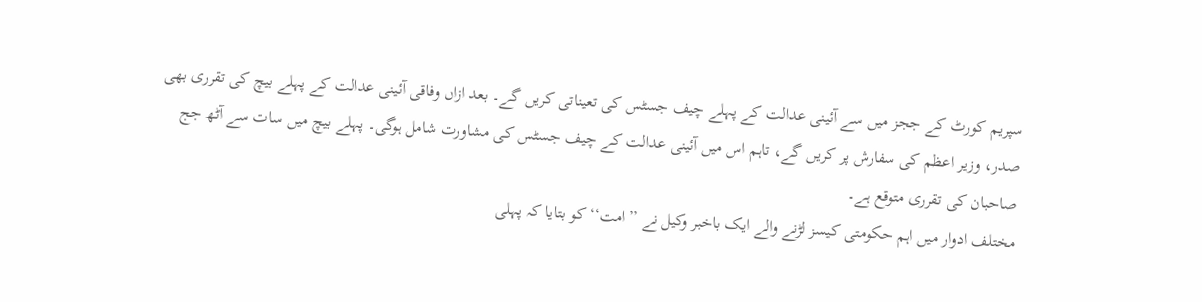سپریم کورٹ کے ججز میں سے آئینی عدالت کے پہلے چیف جسٹس کی تعیناتی کریں گے۔ بعد ازاں وفاقی آئینی عدالت کے پہلے بیچ کی تقرری بھی صدر، وزیر اعظم کی سفارش پر کریں گے، تاہم اس میں آئینی عدالت کے چیف جسٹس کی مشاورت شامل ہوگی۔ پہلے بیچ میں سات سے آٹھ جج صاحبان کی تقرری متوقع ہے۔
مختلف ادوار میں اہم حکومتی کیسز لڑنے والے ایک باخبر وکیل نے ’’امت‘‘ کو بتایا کہ پہلی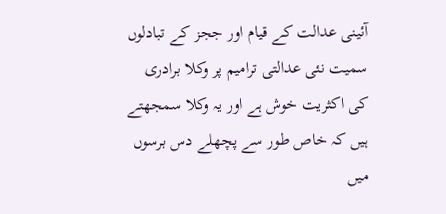آئینی عدالت کے قیام اور ججز کے تبادلوں سمیت نئی عدالتی ترامیم پر وکلا برادری کی اکثریت خوش ہے اور یہ وکلا سمجھتے ہیں کہ خاص طور سے پچھلے دس برسوں میں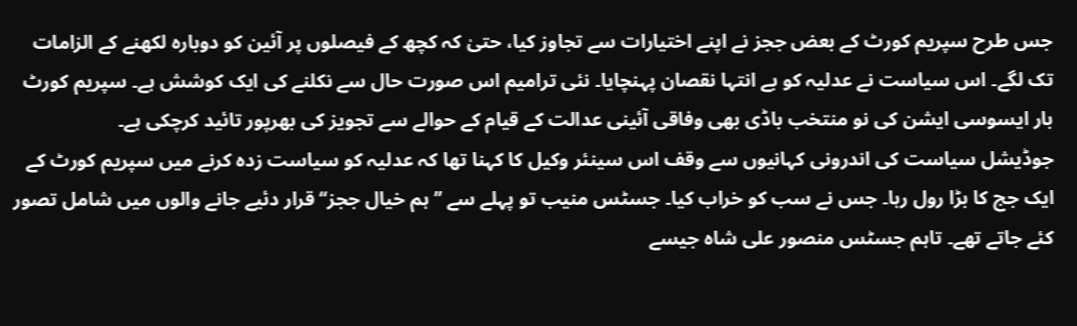جس طرح سپریم کورٹ کے بعض ججز نے اپنے اختیارات سے تجاوز کیا، حتیٰ کہ کچھ کے فیصلوں پر آئین کو دوبارہ لکھنے کے الزامات تک لگے۔ اس سیاست نے عدلیہ کو بے انتہا نقصان پہنچایا۔ نئی ترامیم اس صورت حال سے نکلنے کی ایک کوشش ہے۔ سپریم کورٹ بار ایسوسی ایشن کی نو منتخب باڈی بھی وفاقی آئینی عدالت کے قیام کے حوالے سے تجویز کی بھرپور تائید کرچکی ہے۔
جوڈیشل سیاست کی اندرونی کہانیوں سے وقف اس سینئر وکیل کا کہنا تھا کہ عدلیہ کو سیاست زدہ کرنے میں سپریم کورٹ کے ایک جج کا بڑا رول رہا۔ جس نے سب کو خراب کیا۔ جسٹس منیب تو پہلے سے ’’ہم خیال ججز‘‘ قرار دئیے جانے والوں میں شامل تصور کئے جاتے تھے۔ تاہم جسٹس منصور علی شاہ جیسے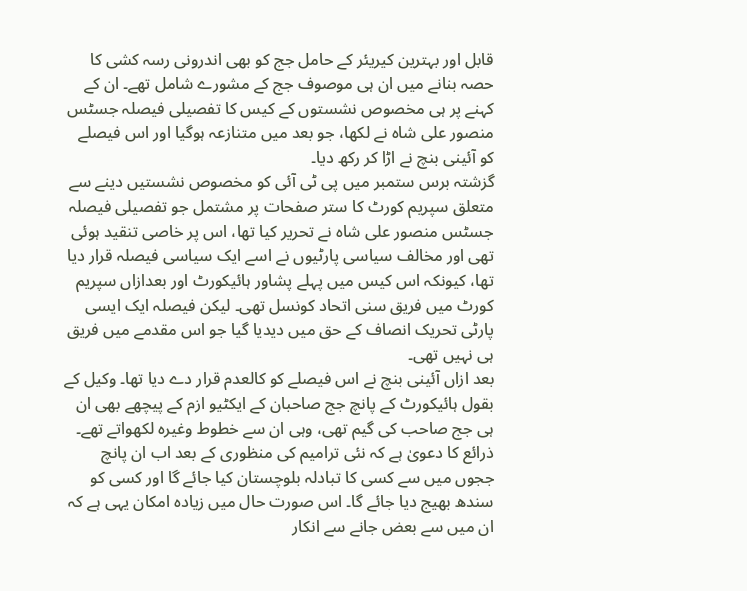قابل اور بہترین کیریئر کے حامل جج کو بھی اندرونی رسہ کشی کا حصہ بنانے میں ان ہی موصوف جج کے مشورے شامل تھے۔ ان کے کہنے پر ہی مخصوص نشستوں کے کیس کا تفصیلی فیصلہ جسٹس منصور علی شاہ نے لکھا، جو بعد میں متنازعہ ہوگیا اور اس فیصلے کو آئینی بنچ نے اڑا کر رکھ دیا۔
گزشتہ برس ستمبر میں پی ٹی آئی کو مخصوص نشستیں دینے سے متعلق سپریم کورٹ کا ستر صفحات پر مشتمل جو تفصیلی فیصلہ جسٹس منصور علی شاہ نے تحریر کیا تھا، اس پر خاصی تنقید ہوئی تھی اور مخالف سیاسی پارٹیوں نے اسے ایک سیاسی فیصلہ قرار دیا تھا، کیونکہ اس کیس میں پہلے پشاور ہائیکورٹ اور بعدازاں سپریم کورٹ میں فریق سنی اتحاد کونسل تھی۔ لیکن فیصلہ ایک ایسی پارٹی تحریک انصاف کے حق میں دیدیا گیا جو اس مقدمے میں فریق ہی نہیں تھی۔
بعد ازاں آئینی بنچ نے اس فیصلے کو کالعدم قرار دے دیا تھا۔ وکیل کے بقول ہائیکورٹ کے پانچ جج صاحبان کے ایکٹیو ازم کے پیچھے بھی ان ہی جج صاحب کی گیم تھی، وہی ان سے خطوط وغیرہ لکھواتے تھے۔ ذرائع کا دعویٰ ہے کہ نئی ترامیم کی منظوری کے بعد اب ان پانچ ججوں میں سے کسی کا تبادلہ بلوچستان کیا جائے گا اور کسی کو سندھ بھیج دیا جائے گا۔ اس صورت حال میں زیادہ امکان یہی ہے کہ ان میں سے بعض جانے سے انکار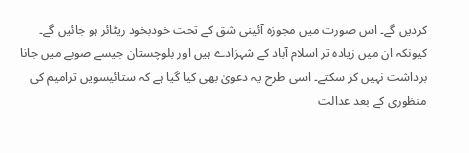کردیں گے۔ اس صورت میں مجوزہ آئینی شق کے تحت خودبخود ریٹائر ہو جائیں گے۔ کیونکہ ان میں زیادہ تر اسلام آباد کے شہزادے ہیں اور بلوچستان جیسے صوبے میں جانا برداشت نہیں کر سکتے۔ اسی طرح یہ دعویٰ بھی کیا گیا ہے کہ ستائیسویں ترامیم کی منظوری کے بعد عدالت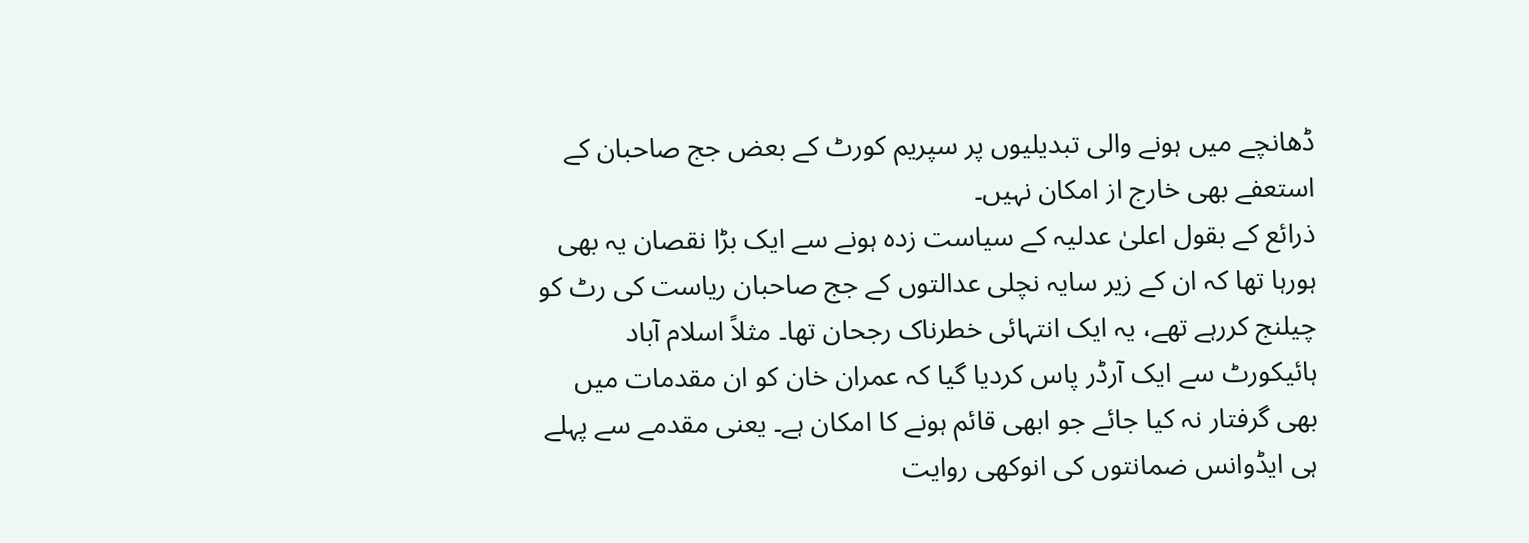ڈھانچے میں ہونے والی تبدیلیوں پر سپریم کورٹ کے بعض جج صاحبان کے استعفے بھی خارج از امکان نہیں۔
ذرائع کے بقول اعلیٰ عدلیہ کے سیاست زدہ ہونے سے ایک بڑا نقصان یہ بھی ہورہا تھا کہ ان کے زیر سایہ نچلی عدالتوں کے جج صاحبان ریاست کی رٹ کو چیلنج کررہے تھے، یہ ایک انتہائی خطرناک رجحان تھا۔ مثلاً اسلام آباد ہائیکورٹ سے ایک آرڈر پاس کردیا گیا کہ عمران خان کو ان مقدمات میں بھی گرفتار نہ کیا جائے جو ابھی قائم ہونے کا امکان ہے۔ یعنی مقدمے سے پہلے ہی ایڈوانس ضمانتوں کی انوکھی روایت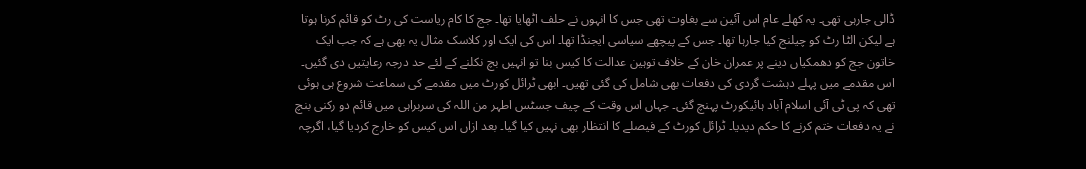ڈالی جارہی تھی۔ یہ کھلے عام اس آئین سے بغاوت تھی جس کا انہوں نے حلف اٹھایا تھا۔ جج کا کام ریاست کی رٹ کو قائم کرنا ہوتا ہے لیکن الٹا رٹ کو چیلنج کیا جارہا تھا۔ جس کے پیچھے سیاسی ایجنڈا تھا۔ اس کی ایک اور کلاسک مثال یہ بھی ہے کہ جب ایک خاتون جج کو دھمکیاں دینے پر عمران خان کے خلاف توہین عدالت کا کیس بنا تو انہیں بچ نکلنے کے لئے حد درجہ رعایتیں دی گئیں۔
اس مقدمے میں پہلے دہشت گردی کی دفعات بھی شامل کی گئی تھیں۔ ابھی ٹرائل کورٹ میں مقدمے کی سماعت شروع ہی ہوئی تھی کہ پی ٹی آئی اسلام آباد ہائیکورٹ پہنچ گئی۔ جہاں اس وقت کے چیف جسٹس اطہر من اللہ کی سربراہی میں قائم دو رکنی بنچ نے یہ دفعات ختم کرنے کا حکم دیدیا۔ ٹرائل کورٹ کے فیصلے کا انتظار بھی نہیں کیا گیا۔ بعد ازاں اس کیس کو خارج کردیا گیا، اگرچہ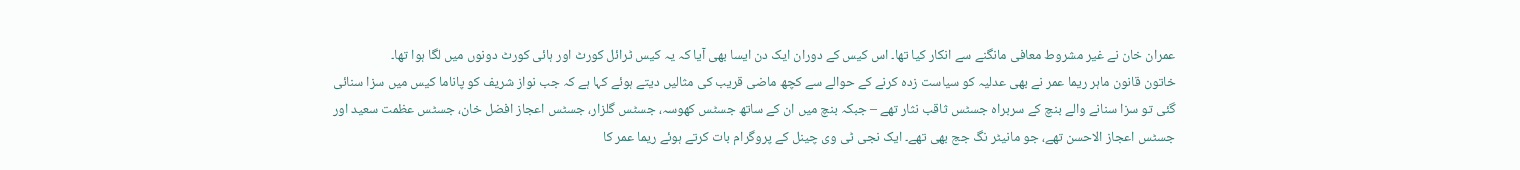عمران خان نے غیر مشروط معافی مانگنے سے انکار کیا تھا۔ اس کیس کے دوران ایک دن ایسا بھی آیا کہ یہ کیس ٹرائل کورٹ اور ہائی کورٹ دونوں میں لگا ہوا تھا۔
خاتون قانون ماہر ریما عمر نے بھی عدلیہ کو سیاست زدہ کرنے کے حوالے سے کچھ ماضی قریب کی مثالیں دیتے ہوئے کہا ہے کہ جب نواز شریف کو پاناما کیس میں سزا سنائی گئی تو سزا سنانے والے بنچ کے سربراہ جسٹس ثاقب نثار تھے – جبکہ بنچ میں ان کے ساتھ جسٹس کھوسہ، جسٹس گلزار، جسٹس اعجاز افضل خان، جسٹس عظمت سعید اور جسٹس اعجاز الاحسن تھے، جو مانیٹر نگ جج بھی تھے۔ ایک نجی ٹی وی چینل کے پروگرام بات کرتے ہوئے ریما عمر کا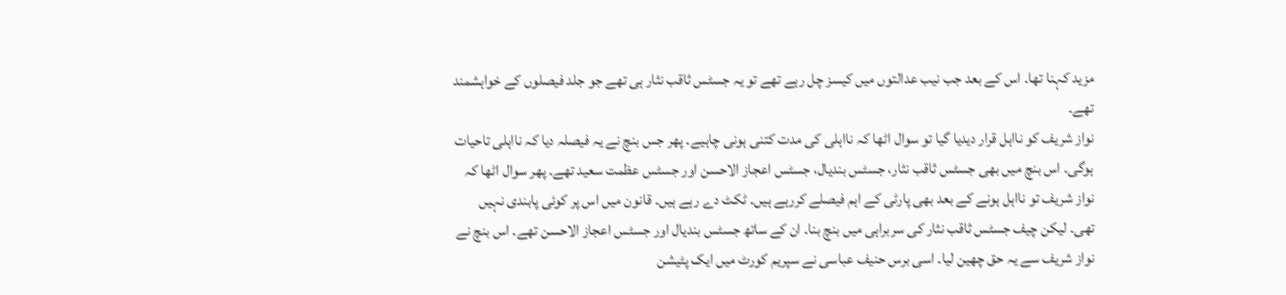مزید کہنا تھا۔ اس کے بعد جب نیب عدالتوں میں کیسز چل رہے تھے تو یہ جسٹس ثاقب نثار ہی تھے جو جلد فیصلوں کے خواہشمند تھے۔
نواز شریف کو نااہل قرار دیدیا گیا تو سوال اٹھا کہ نااہلی کی مدت کتنی ہونی چاہیے۔ پھر جس بنچ نے یہ فیصلہ دیا کہ نااہلی تاحیات ہوگی۔ اس بنچ میں بھی جسٹس ثاقب نثار، جسٹس بندیال، جسٹس اعجاز الاحسن اور جسٹس عظمت سعید تھے۔ پھر سوال اٹھا کہ نواز شریف تو نااہل ہونے کے بعد بھی پارٹی کے اہم فیصلے کررہے ہیں۔ ٹکٹ دے رہے ہیں۔ قانون میں اس پر کوئی پابندی نہیں تھی۔ لیکن چیف جسٹس ثاقب نثار کی سربراہی میں بنچ بنا۔ ان کے ساتھ جسٹس بندیال اور جسٹس اعجاز الاحسن تھے۔ اس بنچ نے نواز شریف سے یہ حق چھین لیا۔ اسی برس حنیف عباسی نے سپریم کورٹ میں ایک پٹیشن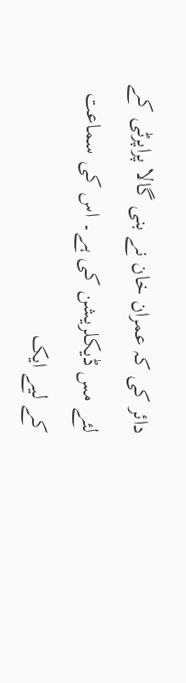دائر کی کہ عمران خان نے بنی گالا پراپرٹی کے لئے مس ڈیکلریشن کی ہے۔ اس کی سماعت کے لیے ایک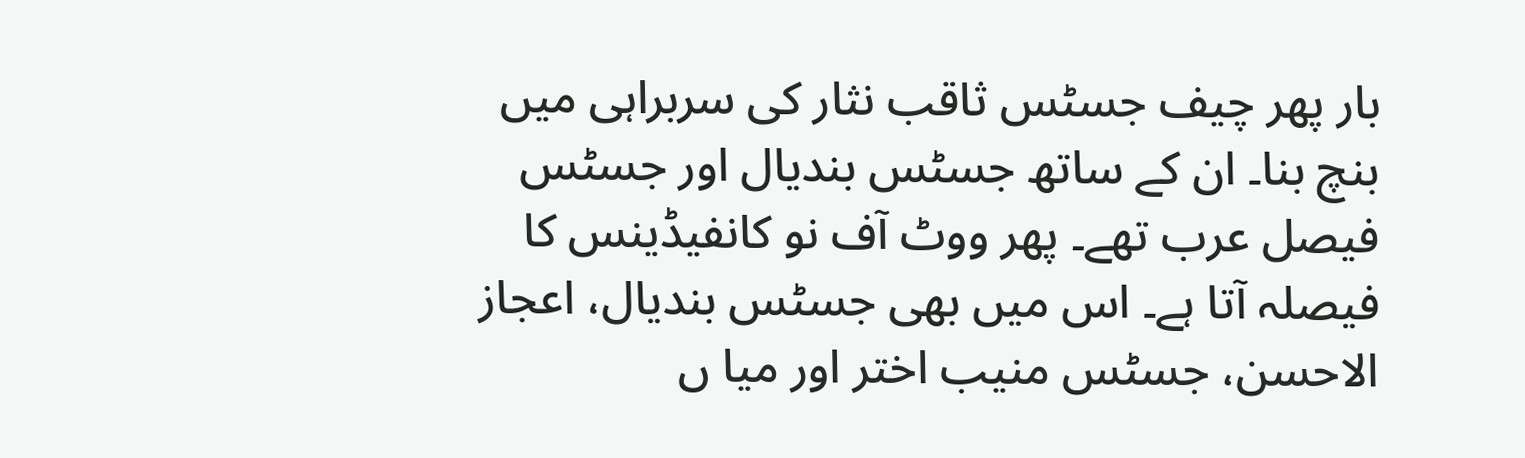بار پھر چیف جسٹس ثاقب نثار کی سربراہی میں بنچ بنا۔ ان کے ساتھ جسٹس بندیال اور جسٹس فیصل عرب تھے۔ پھر ووٹ آف نو کانفیڈینس کا فیصلہ آتا ہے۔ اس میں بھی جسٹس بندیال، اعجاز الاحسن، جسٹس منیب اختر اور میا ں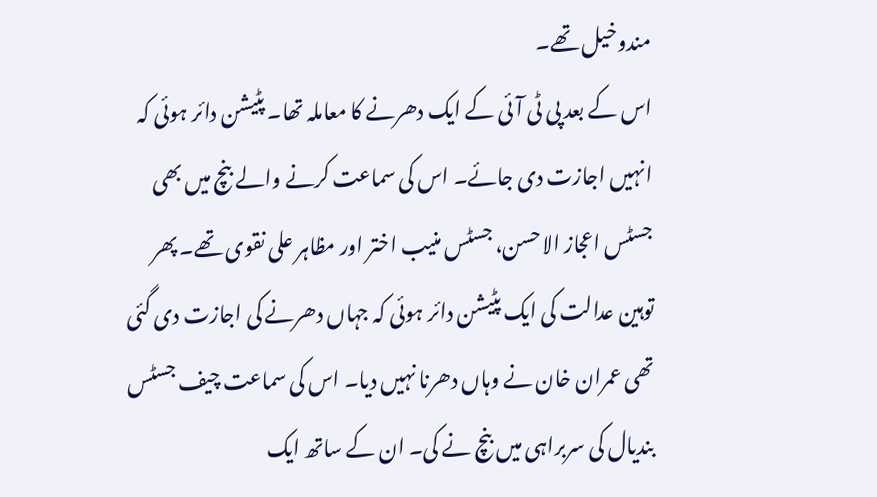مندوخیل تھے۔
اس کے بعد پی ٹی آئی کے ایک دھرنے کا معاملہ تھا۔ پٹیشن دائر ہوئی کہ انہیں اجازت دی جائے۔ اس کی سماعت کرنے والے بنچ میں بھی جسٹس اعجاز الاحسن، جسٹس منیب اختر اور مظاہر علی نقوی تھے۔ پھر توہین عدالت کی ایک پٹیشن دائر ہوئی کہ جہاں دھرنے کی اجازت دی گئی تھی عمران خان نے وہاں دھرنا نہیں دیا۔ اس کی سماعت چیف جسٹس بندیال کی سربراہی میں بنچ نے کی۔ ان کے ساتھ ایک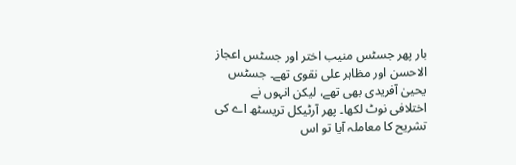بار پھر جسٹس منیب اختر اور جسٹس اعجاز الاحسن اور مظاہر علی نقوی تھے۔ جسٹس یحییٰ آفریدی بھی تھے، لیکن انہوں نے اختلافی نوٹ لکھا۔ پھر آرٹیکل تریسٹھ اے کی تشریح کا معاملہ آیا تو اس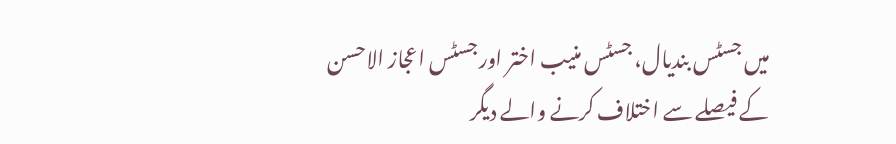میں جسٹس بندیال، جسٹس منیب اختر اور جسٹس اعجاز الاحسن کے فیصلے سے اختلاف کرنے والے دیگر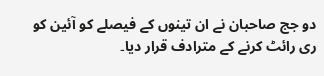دو جج صاحبان نے ان تینوں کے فیصلے کو آئین کو ری رائٹ کرنے کے مترادف قرار دیا۔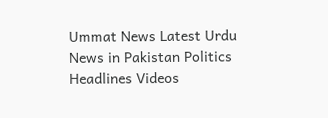Ummat News Latest Urdu News in Pakistan Politics Headlines Videos